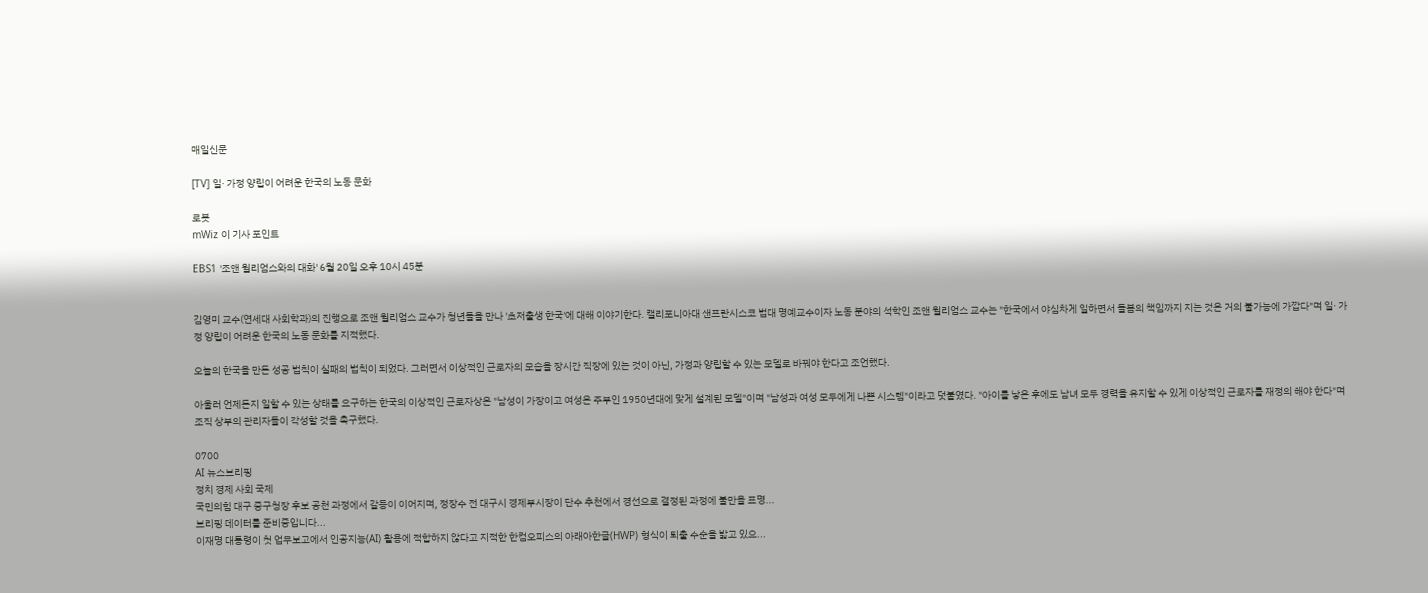매일신문

[TV] 일· 가정 양립이 어려운 한국의 노동 문화

로봇
mWiz 이 기사 포인트

EBS1 '조앤 윌리엄스와의 대화' 6월 20일 오후 10시 45분


김영미 교수(연세대 사회학과)의 진행으로 조앤 윌리엄스 교수가 청년들을 만나 '초저출생 한국'에 대해 이야기한다. 캘리포니아대 샌프란시스코 법대 명예교수이자 노동 분야의 석학인 조앤 윌리엄스 교수는 "한국에서 야심차게 일하면서 돌봄의 책임까지 지는 것은 거의 불가능에 가깝다"며 일· 가정 양립이 어려운 한국의 노동 문화를 지적했다.

오늘의 한국을 만든 성공 법칙이 실패의 법칙이 되었다. 그러면서 이상적인 근로자의 모습을 장시간 직장에 있는 것이 아닌, 가정과 양립할 수 있는 모델로 바꿔야 한다고 조언했다.

아울러 언제든지 일할 수 있는 상태를 요구하는 한국의 이상적인 근로자상은 "남성이 가장이고 여성은 주부인 1950년대에 맞게 설계된 모델"이며 "남성과 여성 모두에게 나쁜 시스템"이라고 덧붙였다. "아이를 낳은 후에도 남녀 모두 경력을 유지할 수 있게 이상적인 근로자를 재정의 해야 한다"며 조직 상부의 관리자들이 각성할 것을 촉구했다.

0700
AI 뉴스브리핑
정치 경제 사회 국제
국민의힘 대구 중구청장 후보 공천 과정에서 갈등이 이어지며, 정장수 전 대구시 경제부시장이 단수 추천에서 경선으로 결정된 과정에 불만을 표명...
브리핑 데이터를 준비중입니다...
이재명 대통령이 첫 업무보고에서 인공지능(AI) 활용에 적합하지 않다고 지적한 한컴오피스의 아래아한글(HWP) 형식이 퇴출 수순을 밟고 있으...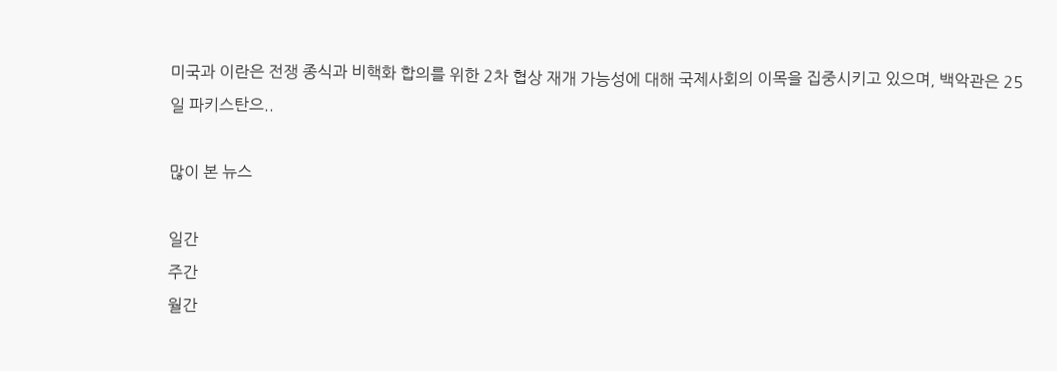미국과 이란은 전쟁 종식과 비핵화 합의를 위한 2차 협상 재개 가능성에 대해 국제사회의 이목을 집중시키고 있으며, 백악관은 25일 파키스탄으..

많이 본 뉴스

일간
주간
월간